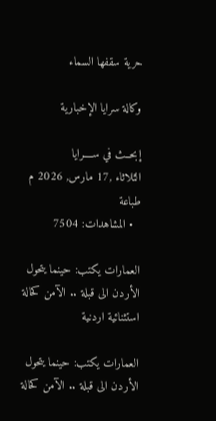حرية سقفها السماء

وكالة سرايا الإخبارية

إبحــث في ســــرايا
الثلاثاء ,17 مارس, 2026 م
طباعة
  • المشاهدات: 7504

العمارات يكتب: حينما يتحول الأردن الى قبلة .. الآمن كحالة استثنائية اردنية

العمارات يكتب: حينما يتحول الأردن الى قبلة .. الآمن كحالة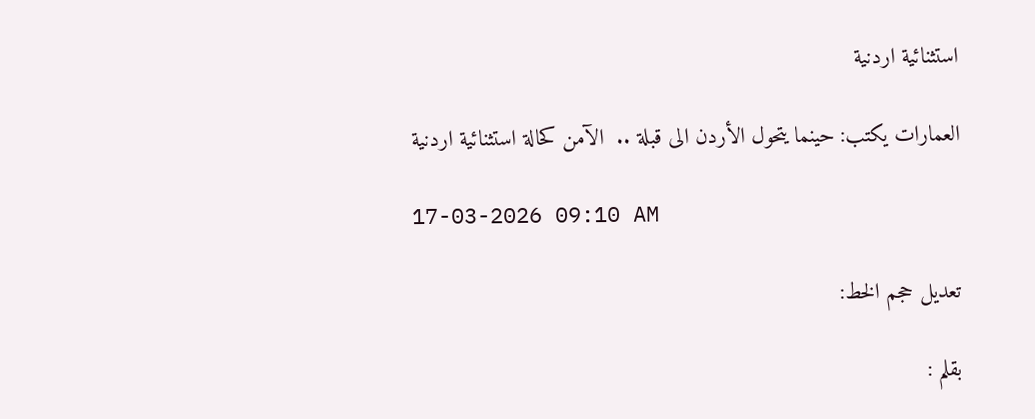استثنائية اردنية

العمارات يكتب: حينما يتحول الأردن الى قبلة ..  الآمن كحالة استثنائية اردنية

17-03-2026 09:10 AM

تعديل حجم الخط:

بقلم :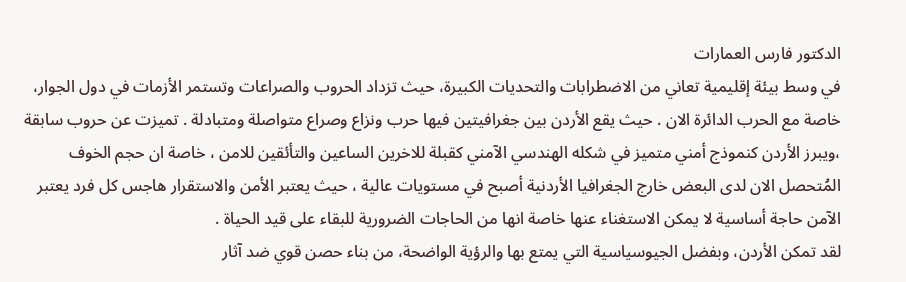الدكتور فارس العمارات
في وسط بيئة إقليمية تعاني من الاضطرابات والتحديات الكبيرة، حيث تزداد الحروب والصراعات وتستمر الأزمات في دول الجوار، خاصة مع الحرب الدائرة الان . حيث يقع الأردن بين جغرافيتين فيها حرب ونزاع وصراع متواصلة ومتبادلة . تميزت عن حروب سابقة ،ويبرز الأردن كنموذج أمني متميز في شكله الهندسي الآمني كقبلة للاخرين الساعين والتأئقين للامن ، خاصة ان حجم الخوف المُتحصل الان لدى البعض خارج الجغرافيا الأردنية أصبح في مستويات عالية ، حيث يعتبر الأمن والاستقرار هاجس كل فرد يعتبر الآمن حاجة أساسية لا يمكن الاستغناء عنها خاصة انها من الحاجات الضرورية للبقاء على قيد الحياة .
لقد تمكن الأردن، وبفضل الجيوسياسية التي يمتع بها والرؤية الواضحة، من بناء حصن قوي ضد آثار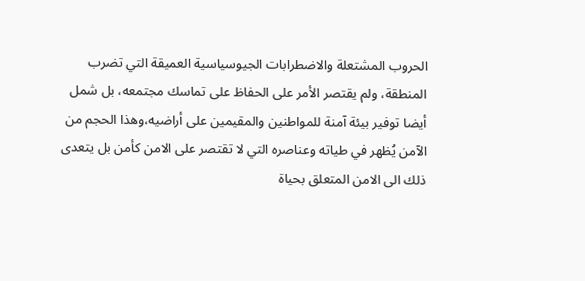الحروب المشتعلة والاضطرابات الجيوسياسية العميقة التي تضرب المنطقة، ولم يقتصر الأمر على الحفاظ على تماسك مجتمعه، بل شمل أيضا توفير بيئة آمنة للمواطنين والمقيمين على أراضيه،وهذا الحجم من الآمن يُظهر في طياته وعناصره التي لا تقتصر على الامن كأمن بل يتعدى ذلك الى الامن المتعلق بحياة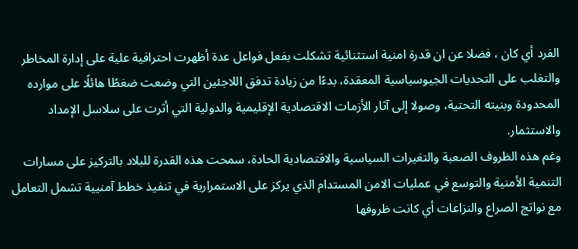الفرد أي كان ، فضلا عن ان قدرة امنية استثنائية تشكلت بفعل فواعل عدة أظهرت احترافية علية على إدارة المخاطر والتغلب على التحديات الجيوسياسية المعقدة، بدءًا من زيادة تدفق اللاجئين التي وضعت ضغطًا هائلًا على موارده المحدودة وبنيته التحتية، وصولا إلى آثار الأزمات الاقتصادية الإقليمية والدولية التي أثرت على سلاسل الإمداد والاستثمار.
وغم هذه الظروف الصعبة والتغيرات السياسية والاقتصادية الحادة، سمحت هذه القدرة للبلاد بالتركيز على مسارات التنمية الأمنية والتوسع في عمليات الامن المستدام الذي يركز على الاستمرارية في تنفيذ خطط آمنيية تشمل التعامل مع نواتج الصراع والنزاعات أي كانت ظروفها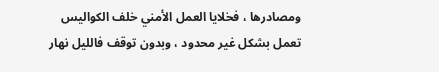ومصادرها ، فخلايا العمل الأمني خلف الكواليس تعمل بشكل غير محدود ، وبدون توقف فالليل نهار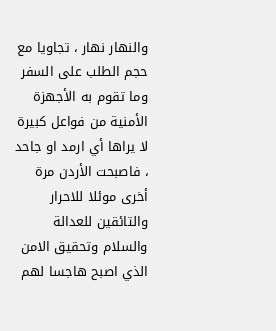والنهار نهار ، تجاويا مع حجم الطلب على السفر وما تقوم به الأجهزة الأمنية من فواعل كبيرة لا يراها أي ارمد او جاحد ، فاصبحت الأردن مرة أخرى موئلا للاحرار والتائقين للعدالة والسلام وتحقيق الامن الذي اصبح هاجسا لهم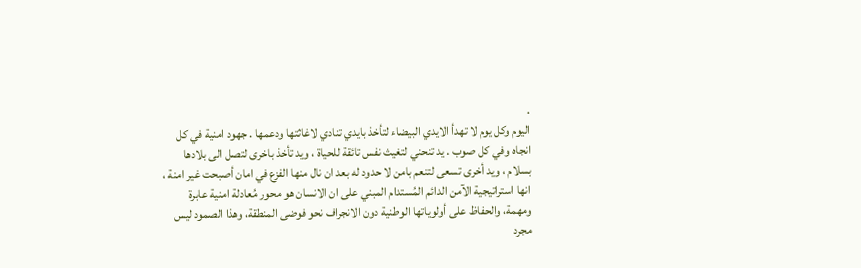.
اليوم وكل يوم لا تهدأ الايدي البيضاء لتأخذ بايدي تنادي لاغاثتها ودعمها . جهود امنية في كل انجاه وفي كل صوب . يد تنحني لتغيث نفس تائقة للحياة ، ويد تأخذ باخرى لتصل الى بلادها بسلام ، ويد أخرى تسعى لتنعم بامن لا حدود له بعد ان نال منها الفزع في امان أصبحت غير امنة ، انها استراتيجية الآمن الدائم المُستدام المبني على ان الانسان هو محور مُعادلة امنية عابرة ومهمة، والحفاظ على أولوياتها الوطنية دون الانجراف نحو فوضى المنطقة، وهذا الصمود ليس مجرد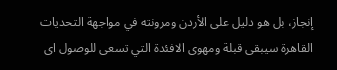إنجاز، بل هو دليل على الأردن ومرونته في مواجهة التحديات القاهرة سيبقى قبلة ومهوى الافئدة التي تسعى للوصول اى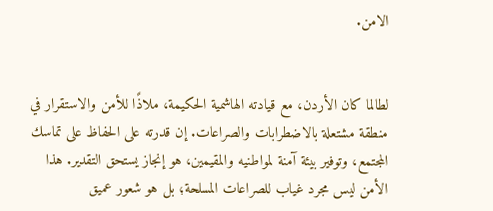الامن.


لطالما كان الأردن، مع قيادته الهاشمية الحكيمة، ملاذًا للأمن والاستقرار في منطقة مشتعلة بالاضطرابات والصراعات. إن قدرته على الحفاظ على تماسك المجتمع، وتوفير بيئة آمنة لمواطنيه والمقيمين، هو إنجاز يستحق التقدير. هذا الأمن ليس مجرد غياب للصراعات المسلحة؛ بل هو شعور عميق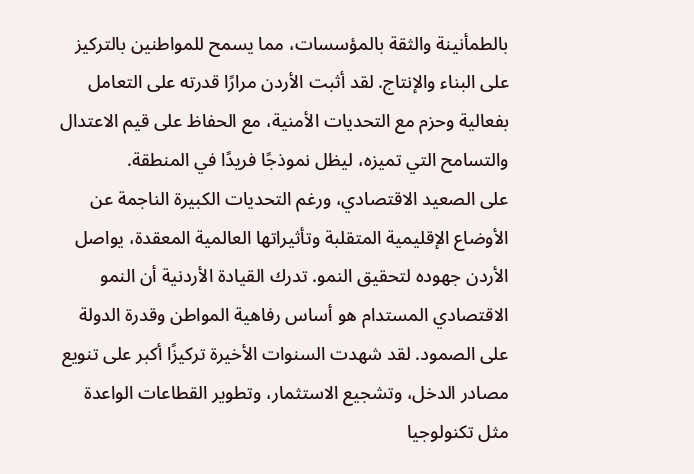بالطمأنينة والثقة بالمؤسسات، مما يسمح للمواطنين بالتركيز على البناء والإنتاج. لقد أثبت الأردن مرارًا قدرته على التعامل بفعالية وحزم مع التحديات الأمنية، مع الحفاظ على قيم الاعتدال والتسامح التي تميزه، ليظل نموذجًا فريدًا في المنطقة.
على الصعيد الاقتصادي، ورغم التحديات الكبيرة الناجمة عن الأوضاع الإقليمية المتقلبة وتأثيراتها العالمية المعقدة، يواصل الأردن جهوده لتحقيق النمو. تدرك القيادة الأردنية أن النمو الاقتصادي المستدام هو أساس رفاهية المواطن وقدرة الدولة على الصمود. لقد شهدت السنوات الأخيرة تركيزًا أكبر على تنويع مصادر الدخل، وتشجيع الاستثمار، وتطوير القطاعات الواعدة مثل تكنولوجيا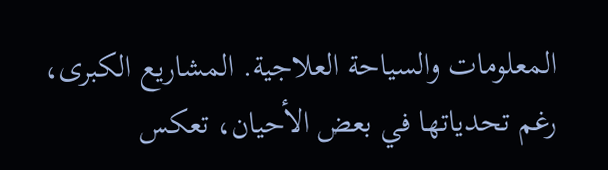المعلومات والسياحة العلاجية. المشاريع الكبرى، رغم تحدياتها في بعض الأحيان، تعكس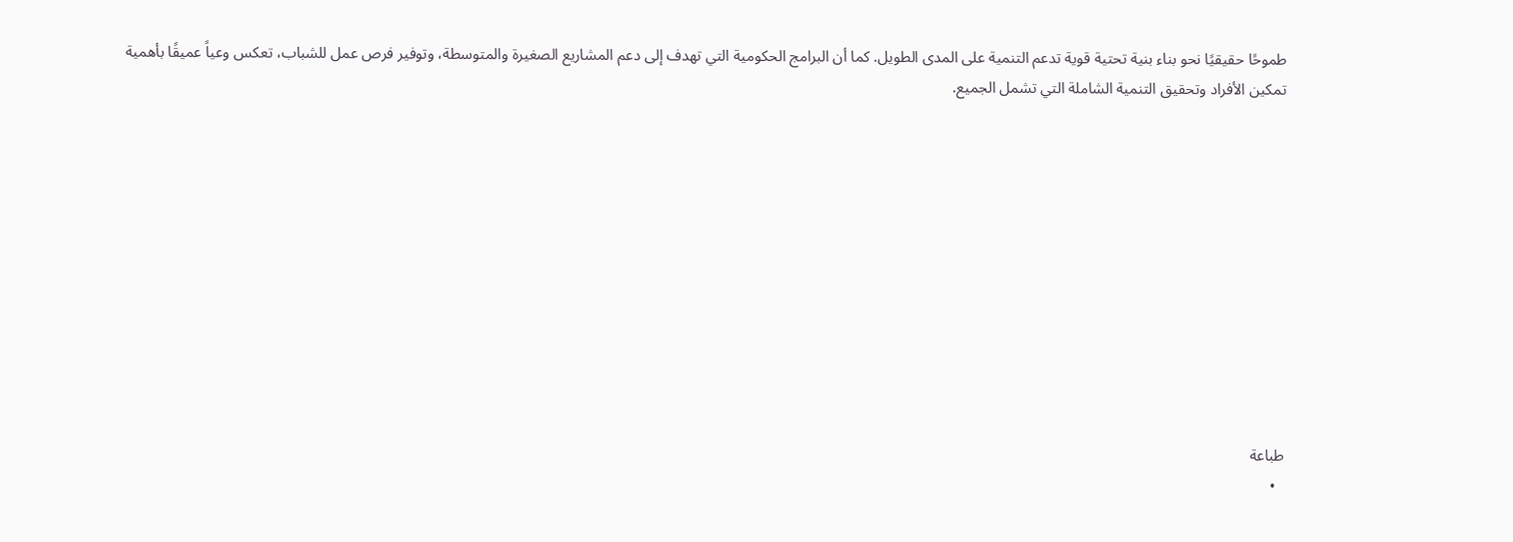طموحًا حقيقيًا نحو بناء بنية تحتية قوية تدعم التنمية على المدى الطويل. كما أن البرامج الحكومية التي تهدف إلى دعم المشاريع الصغيرة والمتوسطة، وتوفير فرص عمل للشباب، تعكس وعياً عميقًا بأهمية تمكين الأفراد وتحقيق التنمية الشاملة التي تشمل الجميع.











طباعة
  •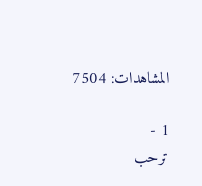المشاهدات: 7504

1 -
ترحب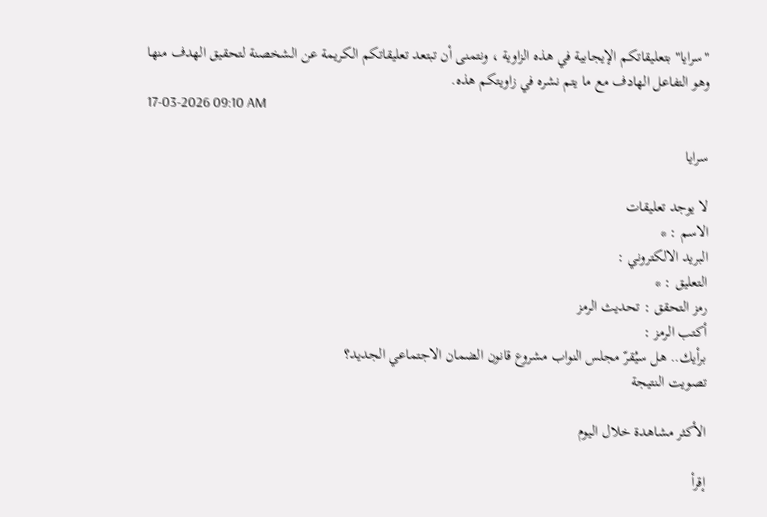"سرايا" بتعليقاتكم الإيجابية في هذه الزاوية ، ونتمنى أن تبتعد تعليقاتكم الكريمة عن الشخصنة لتحقيق الهدف منها وهو التفاعل الهادف مع ما يتم نشره في زاويتكم هذه.
17-03-2026 09:10 AM

سرايا

لا يوجد تعليقات
الاسم : *
البريد الالكتروني :
التعليق : *
رمز التحقق : تحديث الرمز
أكتب الرمز :
برأيك.. هل سيُقرّ مجلس النواب مشروع قانون الضمان الاجتماعي الجديد؟
تصويت النتيجة

الأكثر مشاهدة خلال اليوم

إقرأ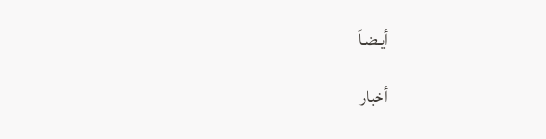أيـضـاَ

أخبار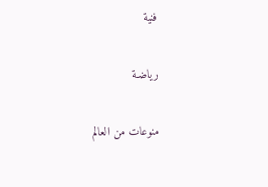فنية

رياضـة

منوعات من العالم